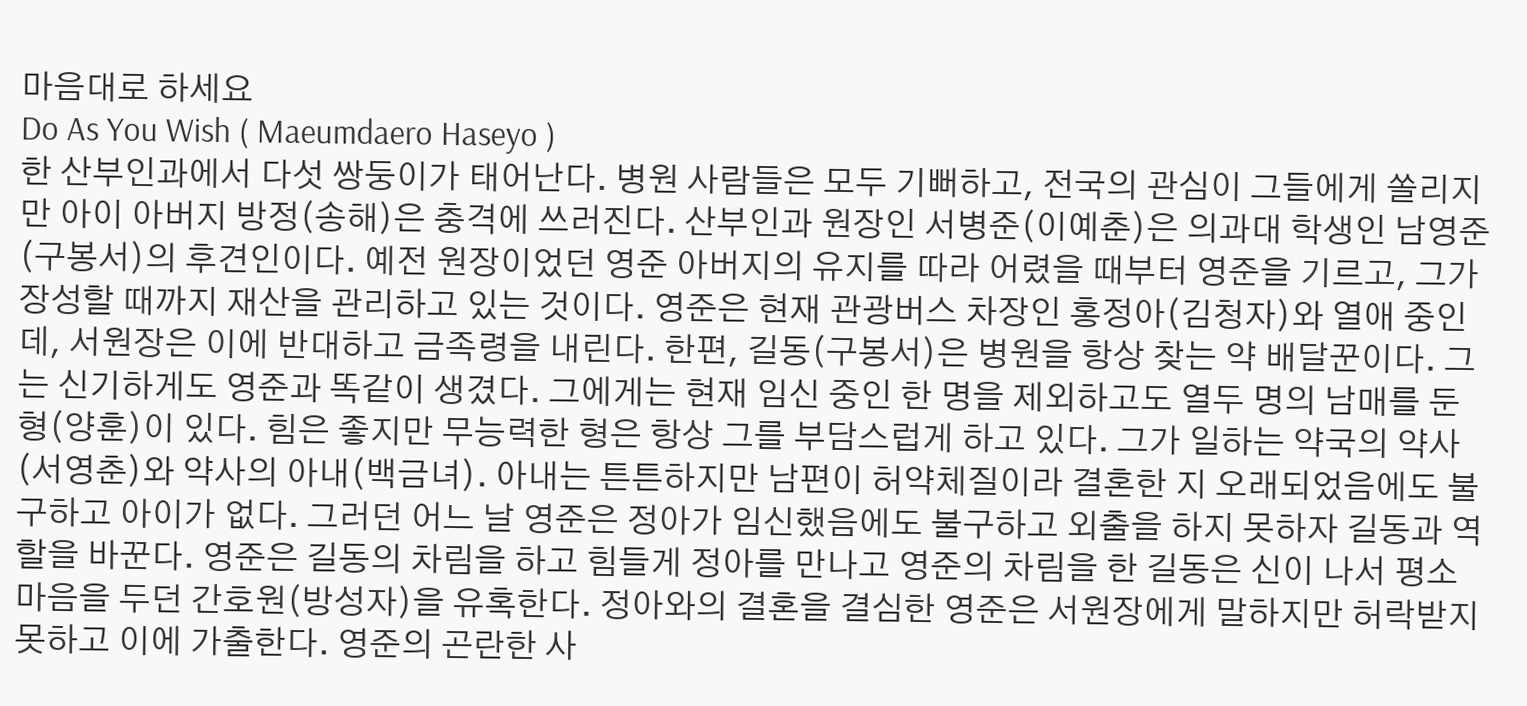마음대로 하세요
Do As You Wish ( Maeumdaero Haseyo )
한 산부인과에서 다섯 쌍둥이가 태어난다. 병원 사람들은 모두 기뻐하고, 전국의 관심이 그들에게 쏠리지만 아이 아버지 방정(송해)은 충격에 쓰러진다. 산부인과 원장인 서병준(이예춘)은 의과대 학생인 남영준(구봉서)의 후견인이다. 예전 원장이었던 영준 아버지의 유지를 따라 어렸을 때부터 영준을 기르고, 그가 장성할 때까지 재산을 관리하고 있는 것이다. 영준은 현재 관광버스 차장인 홍정아(김청자)와 열애 중인데, 서원장은 이에 반대하고 금족령을 내린다. 한편, 길동(구봉서)은 병원을 항상 찾는 약 배달꾼이다. 그는 신기하게도 영준과 똑같이 생겼다. 그에게는 현재 임신 중인 한 명을 제외하고도 열두 명의 남매를 둔 형(양훈)이 있다. 힘은 좋지만 무능력한 형은 항상 그를 부담스럽게 하고 있다. 그가 일하는 약국의 약사(서영춘)와 약사의 아내(백금녀). 아내는 튼튼하지만 남편이 허약체질이라 결혼한 지 오래되었음에도 불구하고 아이가 없다. 그러던 어느 날 영준은 정아가 임신했음에도 불구하고 외출을 하지 못하자 길동과 역할을 바꾼다. 영준은 길동의 차림을 하고 힘들게 정아를 만나고 영준의 차림을 한 길동은 신이 나서 평소 마음을 두던 간호원(방성자)을 유혹한다. 정아와의 결혼을 결심한 영준은 서원장에게 말하지만 허락받지 못하고 이에 가출한다. 영준의 곤란한 사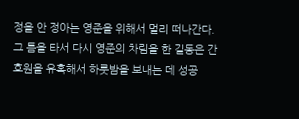정을 안 정아는 영준을 위해서 멀리 떠나간다. 그 틈을 타서 다시 영준의 차림을 한 길동은 간호원을 유혹해서 하룻밤을 보내는 데 성공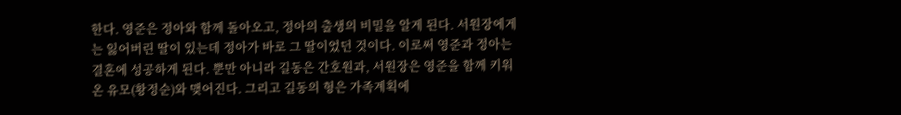한다. 영준은 정아와 함께 돌아오고, 정아의 출생의 비밀을 알게 된다. 서원장에게는 잃어버린 딸이 있는데 정아가 바로 그 딸이었던 것이다. 이로써 영준과 정아는 결혼에 성공하게 된다. 뿐만 아니라 길동은 간호원과, 서원장은 영준을 함께 키워 온 유모(황정순)와 맺어진다. 그리고 길동의 형은 가족계획에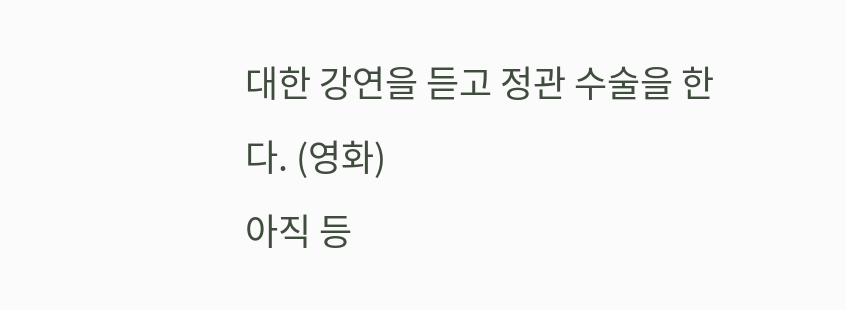대한 강연을 듣고 정관 수술을 한다. (영화)
아직 등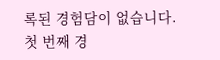록된 경험담이 없습니다.
첫 번째 경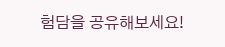험담을 공유해보세요!